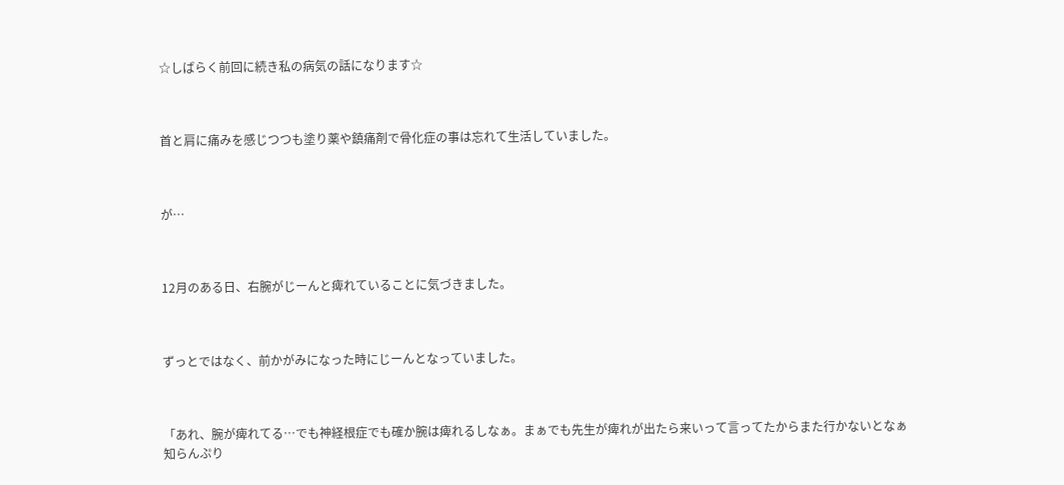☆しばらく前回に続き私の病気の話になります☆



首と肩に痛みを感じつつも塗り薬や鎮痛剤で骨化症の事は忘れて生活していました。



が…



12月のある日、右腕がじーんと痺れていることに気づきました。



ずっとではなく、前かがみになった時にじーんとなっていました。



「あれ、腕が痺れてる…でも神経根症でも確か腕は痺れるしなぁ。まぁでも先生が痺れが出たら来いって言ってたからまた行かないとなぁ知らんぷり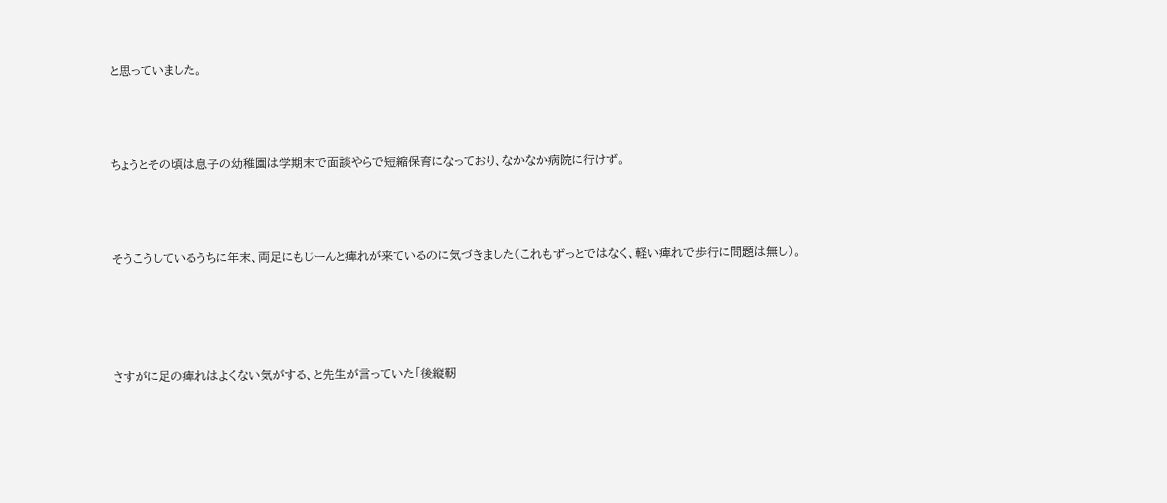と思っていました。



ちょうとその頃は息子の幼稚園は学期末で面談やらで短縮保育になっており、なかなか病院に行けず。



そうこうしているうちに年末、両足にもじーんと痺れが来ているのに気づきました(これもずっとではなく、軽い痺れで歩行に問題は無し)。




さすがに足の痺れはよくない気がする、と先生が言っていた「後縦靭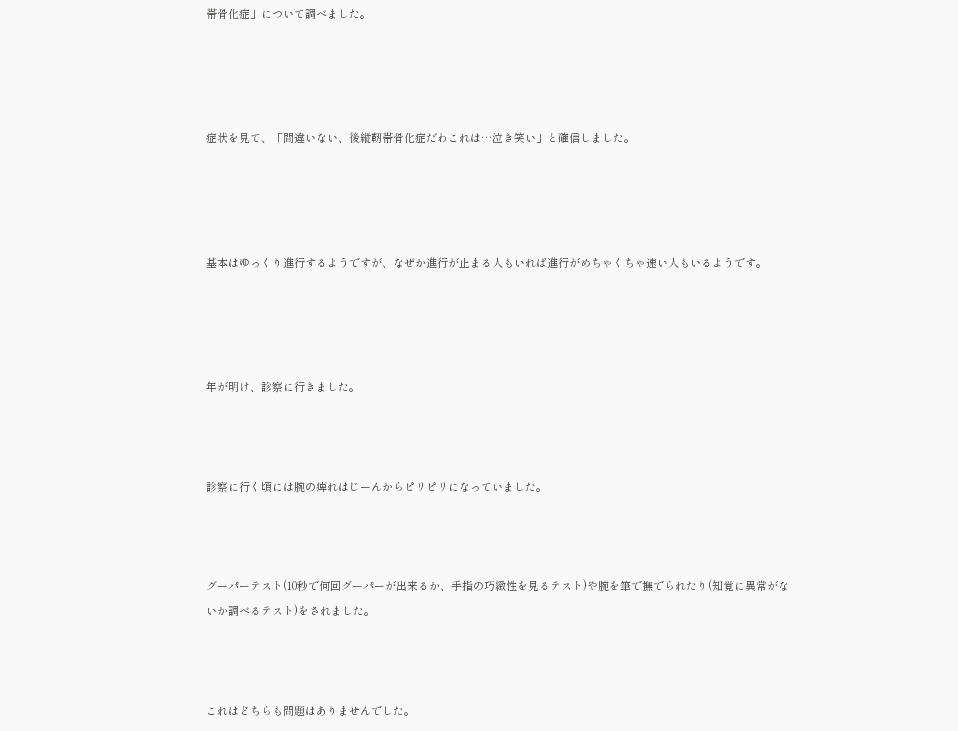帯骨化症」について調べました。




症状を見て、「間違いない、後縦靭帯骨化症だわこれは…泣き笑い」と確信しました。




基本はゆっくり進行するようですが、なぜか進行が止まる人もいれば進行がめちゃくちゃ速い人もいるようです。




年が明け、診察に行きました。



診察に行く頃には腕の痺れはじーんからピリピリになっていました。



グーパーテスト(10秒で何回グーパーが出来るか、手指の巧緻性を見るテスト)や腕を筆で撫でられたり(知覚に異常がないか調べるテスト)をされました。



これはどちらも問題はありませんでした。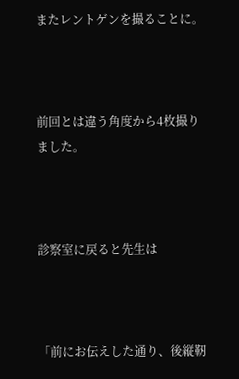またレントゲンを撮ることに。



前回とは違う角度から4枚撮りました。



診察室に戻ると先生は



「前にお伝えした通り、後縦靭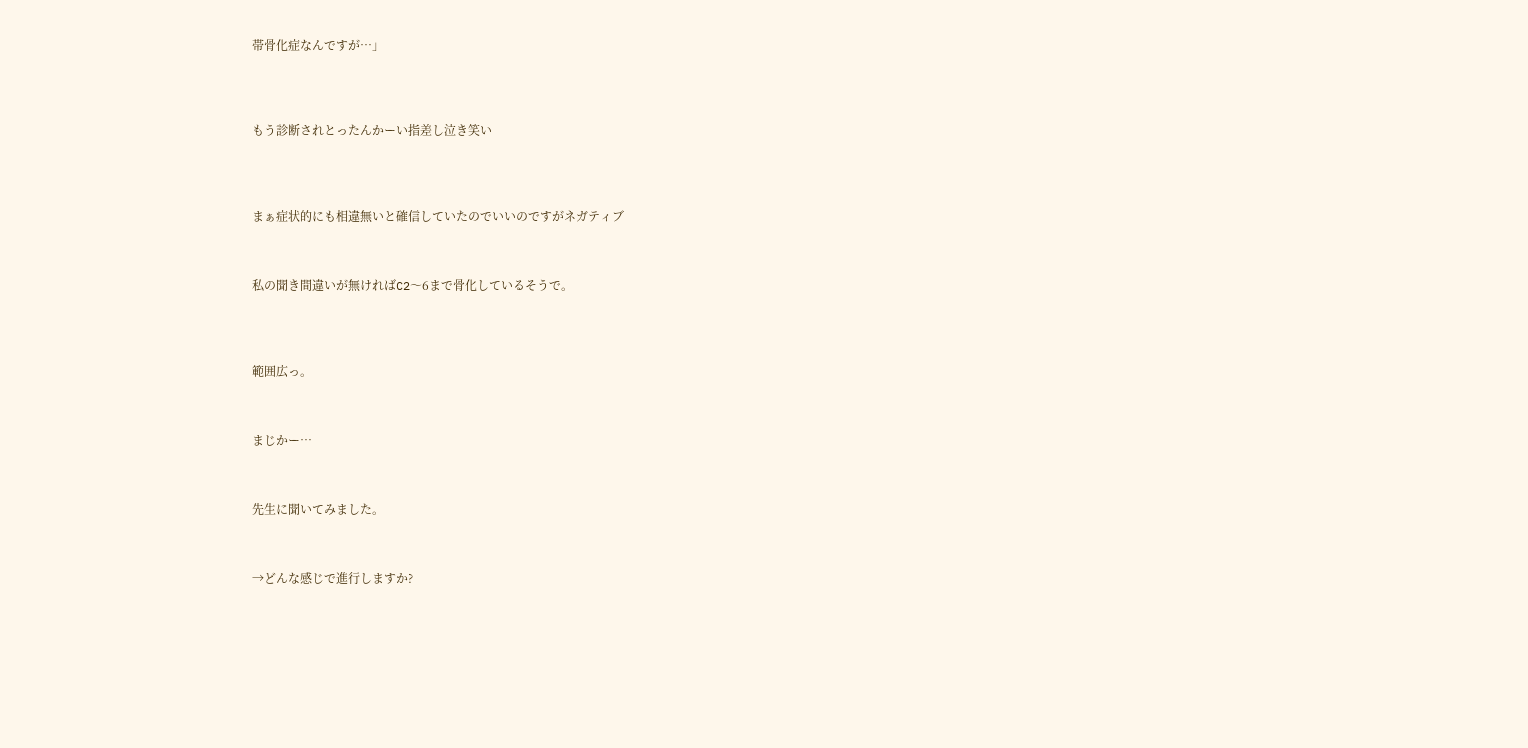帯骨化症なんですが…」




もう診断されとったんかーい指差し泣き笑い




まぁ症状的にも相違無いと確信していたのでいいのですがネガティブ



私の聞き間違いが無ければC2〜6まで骨化しているそうで。




範囲広っ。



まじかー…



先生に聞いてみました。



→どんな感じで進行しますか?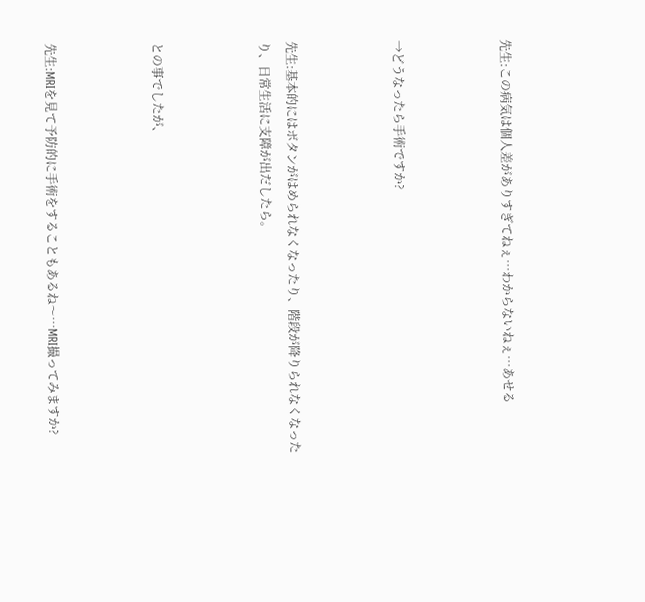先生:この病気は個人差がありすぎてねぇ…わからないねぇ…あせる



→どうなったら手術ですか?



先生:基本的にはボタンがはめられなくなったり、階段が降りられなくなったり、日常生活に支障が出だしたら。



との事でしたが、



先生:MRIを見て予防的に手術をすることもあるね〜…MRI撮ってみますか?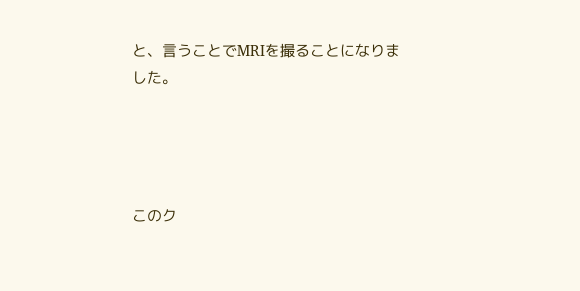と、言うことでMRIを撮ることになりました。




このク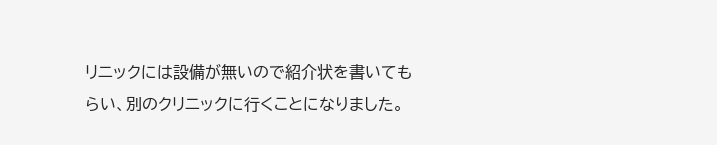リニックには設備が無いので紹介状を書いてもらい、別のクリニックに行くことになりました。